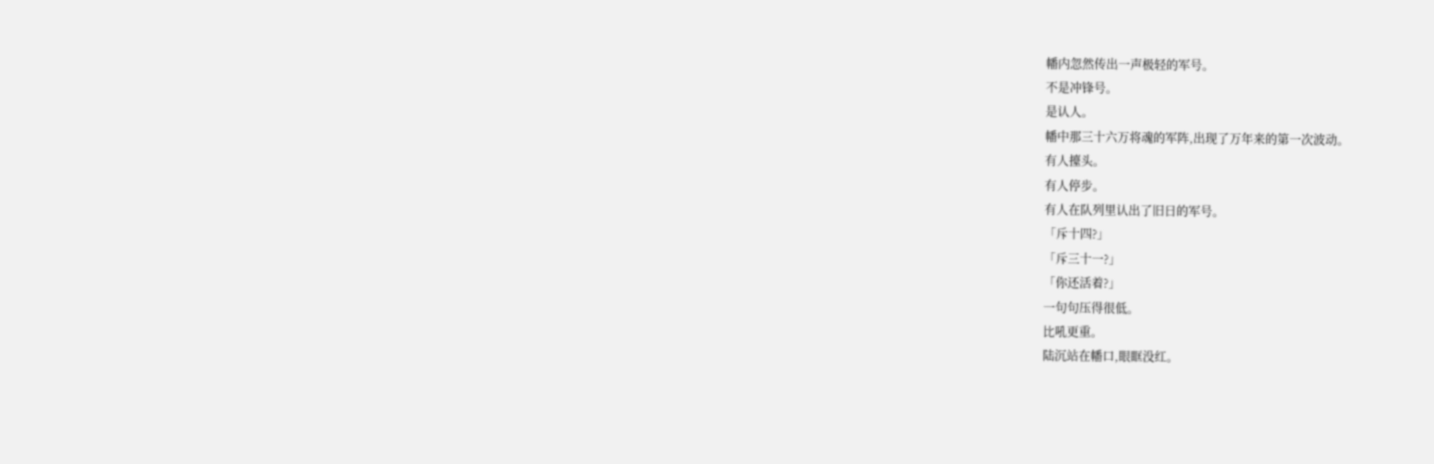幡内忽然传出一声极轻的军号。
不是冲锋号。
是认人。
幡中那三十六万将魂的军阵,出现了万年来的第一次波动。
有人擡头。
有人停步。
有人在队列里认出了旧日的军号。
「斥十四?」
「斥三十一?」
「你还活着?」
一句句压得很低。
比吼更重。
陆沉站在幡口,眼眶没红。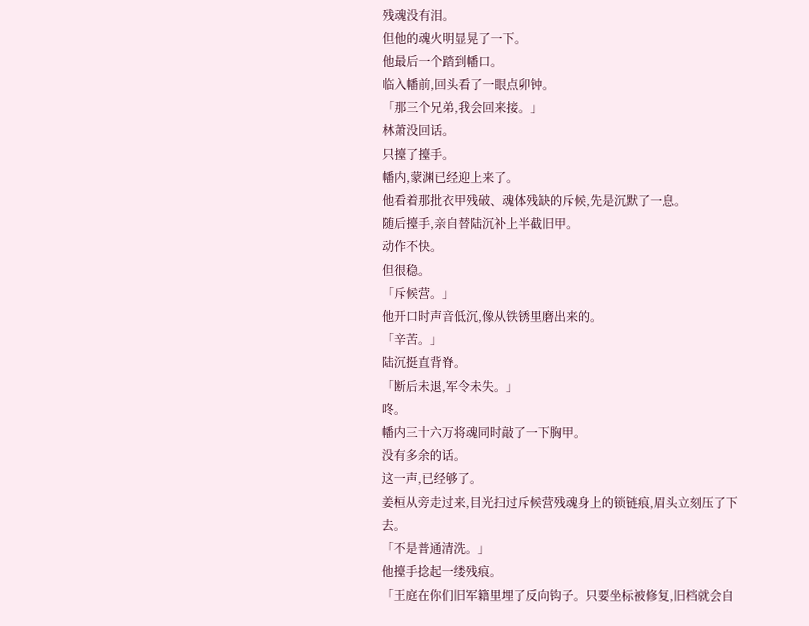残魂没有泪。
但他的魂火明显晃了一下。
他最后一个踏到幡口。
临入幡前,回头看了一眼点卯钟。
「那三个兄弟,我会回来接。」
林萧没回话。
只擡了擡手。
幡内,蒙渊已经迎上来了。
他看着那批衣甲残破、魂体残缺的斥候,先是沉默了一息。
随后擡手,亲自替陆沉补上半截旧甲。
动作不快。
但很稳。
「斥候营。」
他开口时声音低沉,像从铁锈里磨出来的。
「辛苦。」
陆沉挺直背脊。
「断后未退,军令未失。」
咚。
幡内三十六万将魂同时敲了一下胸甲。
没有多余的话。
这一声,已经够了。
姜桓从旁走过来,目光扫过斥候营残魂身上的锁链痕,眉头立刻压了下去。
「不是普通清洗。」
他擡手捻起一缕残痕。
「王庭在你们旧军籍里埋了反向钩子。只要坐标被修复,旧档就会自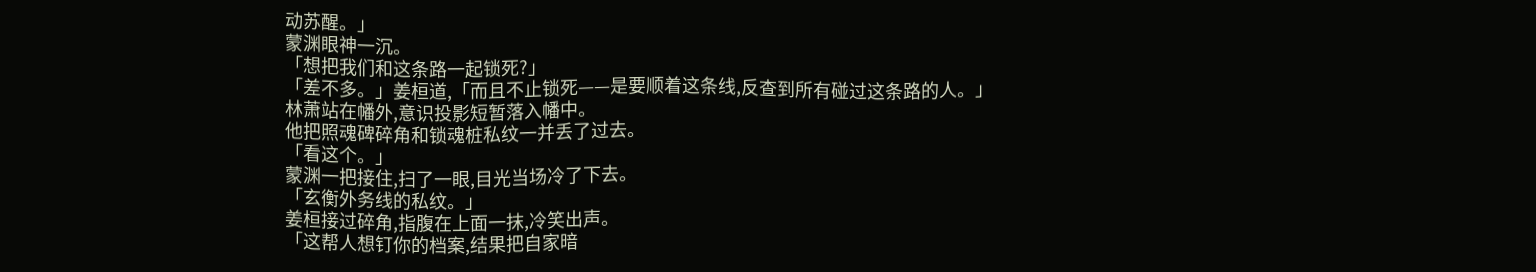动苏醒。」
蒙渊眼神一沉。
「想把我们和这条路一起锁死?」
「差不多。」姜桓道,「而且不止锁死——是要顺着这条线,反查到所有碰过这条路的人。」
林萧站在幡外,意识投影短暂落入幡中。
他把照魂碑碎角和锁魂桩私纹一并丢了过去。
「看这个。」
蒙渊一把接住,扫了一眼,目光当场冷了下去。
「玄衡外务线的私纹。」
姜桓接过碎角,指腹在上面一抹,冷笑出声。
「这帮人想钉你的档案,结果把自家暗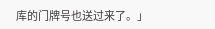库的门牌号也送过来了。」